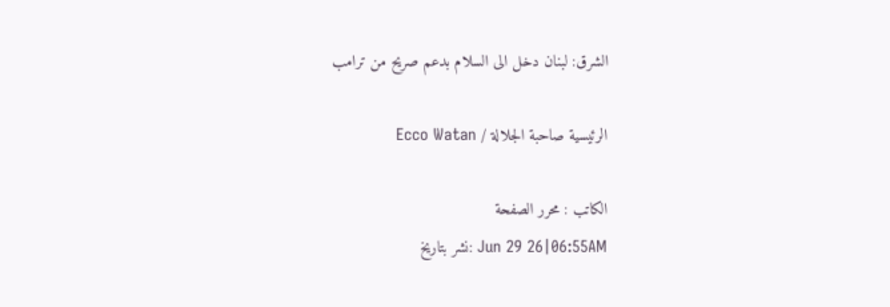الشرق: لبنان دخل الى السلام بدعم صريح من ترامب

الرئيسية صاحبة الجلالة / Ecco Watan

الكاتب : محرر الصفحة
Jun 29 26|06:55AM :نشر بتاريخ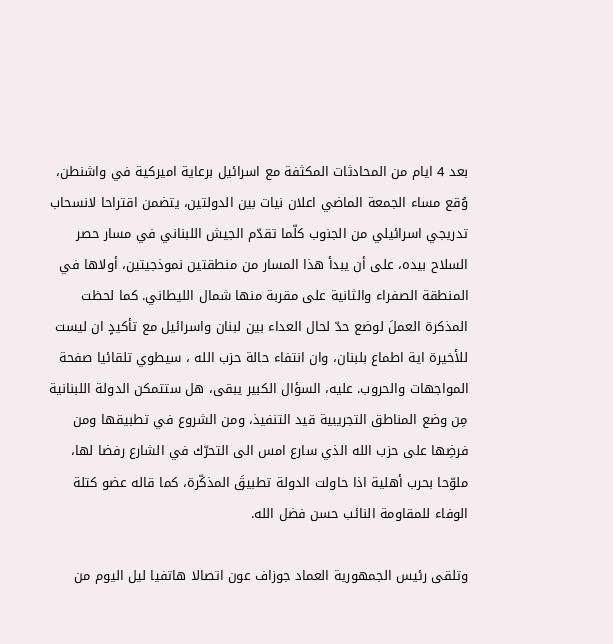بعد 4 ايام من المحادثات المكثفة مع اسرائيل برعاية اميركية في واشنطن، وُقع مساء الجمعة الماضي اعلان نيات بين الدولتين، يتضمن اقتراحا لانسحاب تدريجي اسرائيلي من الجنوب كلّما تقدّم الجيش اللبناني في مسار حصر السلاح بيده، على أن يبدأ هذا المسار من منطقتين نموذجيتين، أولاها في المنطقة الصفراء والثانية على مقربة منها شمال الليطاني. كما لحظت المذكرة العملَ لوضع حدّ لحال العداء بين لبنان واسرائيل مع تأكيدٍ ان ليست للأخيرة اية اطماع بلبنان، وان انتفاء حالة حزب الله ، سيطوي تلقائيا صفحة المواجهات والحروب. عليه، السؤال الكبير يبقى، هل ستتمكن الدولة اللبنانية مِن وضع المناطق التجريبية قيد التنفيذ، ومن الشروع في تطبيقها ومن فرضِها على حزب الله الذي سارع امس الى التحرّك في الشارع رفضا لها، ملوّحا بحرب أهلية اذا حاولت الدولة تطبيقَ المذكّرة، كما قاله عضو كتلة الوفاء للمقاومة النائب حسن فضل الله.

وتلقى رئيس الجمهورية العماد جوزاف عون اتصالا هاتفيا ليل اليوم من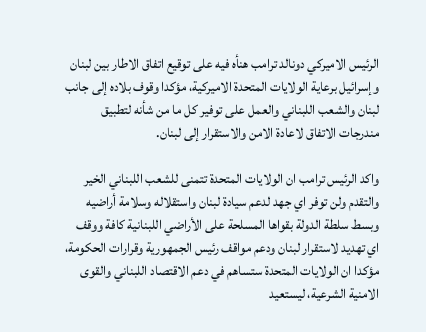الرئيس الاميركي دونالد ترامب هنأه فيه على توقيع اتفاق الاطار بين لبنان وإسرائيل برعاية الولايات المتحدة الاميركية، مؤكدا وقوف بلاده إلى جانب لبنان والشعب اللبناني والعمل على توفير كل ما من شأنه لتطبيق مندرجات الاتفاق لاعادة الامن والاستقرار إلى لبنان.

واكد الرئيس ترامب ان الولايات المتحدة تتمنى للشعب اللبناني الخير والتقدم ولن توفر اي جهد لدعم سيادة لبنان واستقلاله وسلامة أراضيه وبسط سلطة الدولة بقواها المسلحة على الأراضي اللبنانية كافة ووقف اي تهديد لاستقرار لبنان ودعم مواقف رئيس الجمهورية وقرارات الحكومة، مؤكدا ان الولايات المتحدة ستساهم في دعم الاقتصاد اللبناني والقوى الامنية الشرعية، ليستعيد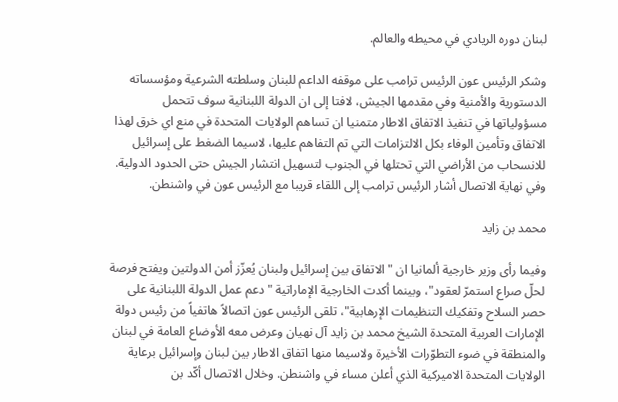لبنان دوره الريادي في محيطه والعالم.

وشكر الرئيس عون الرئيس ترامب على موقفه الداعم للبنان وسلطته الشرعية ومؤسساته الدستورية والأمنية وفي مقدمها الجيش، لافتا إلى ان الدولة اللبنانية سوف تتحمل مسؤولياتها في تنفيذ الاتفاق الاطار متمنيا ان تساهم الولايات المتحدة في منع اي خرق لهذا الاتفاق وتأمين الوفاء بكل الالتزامات التي تم التفاهم عليها، لاسيما الضغط على إسرائيل للانسحاب من الأراضي التي تحتلها في الجنوب لتسهيل انتشار الجيش حتى الحدود الدولية. وفي نهاية الاتصال أشار الرئيس ترامب إلى اللقاء قريبا مع الرئيس عون في واشنطن.

محمد بن زايد

وفيما رأى وزير خارجية ألمانيا ان "الاتفاق بين إسرائيل ولبنان يُعزّز أمن الدولتين ويفتح فرصة لحلّ صراع استمرّ لعقود"، وبينما أكدت الخارجية الإماراتية "دعم عمل الدولة اللبنانية على حصر السلاح وتفكيك التنظيمات الإرهابية"، تلقى الرئيس عون اتصالاً هاتفياً من رئيس دولة الإمارات العربية المتحدة الشيخ محمد بن زايد آل نهيان وعرض معه الأوضاع العامة في لبنان والمنطقة في ضوء التطوّرات الأخيرة ولاسيما منها اتفاق الاطار بين لبنان وإسرائيل برعاية الولايات المتحدة الاميركية الذي أعلن مساء في واشنطن. وخلال الاتصال أكّد بن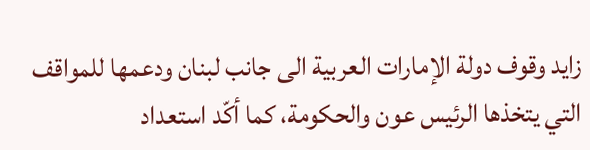زايد وقوف دولة الإمارات العربية الى جانب لبنان ودعمها للمواقف التي يتخذها الرئيس عون والحكومة، كما أكّد استعداد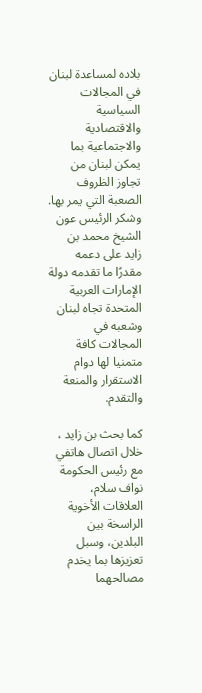بلاده لمساعدة لبنان في المجالات السياسية والاقتصادية والاجتماعية بما يمكن لبنان من تجاوز الظروف الصعبة التي يمر بها. وشكر الرئيس عون الشيخ محمد بن زايد على دعمه مقدرًا ما تقدمه دولة الإمارات العربية المتحدة تجاه لبنان وشعبه في المجالات كافة متمنيا لها دوام الاستقرار والمنعة والتقدم.

كما بحث بن زايد ، خلال اتصال هاتفي مع رئيس الحكومة نواف سلام، العلاقات الأخوية الراسخة بين البلدين، وسبل تعزيزها بما يخدم مصالحهما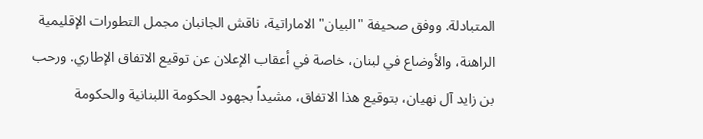المتبادلة. ووفق صحيفة "البيان" الاماراتية، ناقش الجانبان مجمل التطورات الإقليمية الراهنة، والأوضاع في لبنان، خاصة في أعقاب الإعلان عن توقيع الاتفاق الإطاري. ورحب بن زايد آل نهيان، بتوقيع هذا الاتفاق، مشيداً بجهود الحكومة اللبنانية والحكومة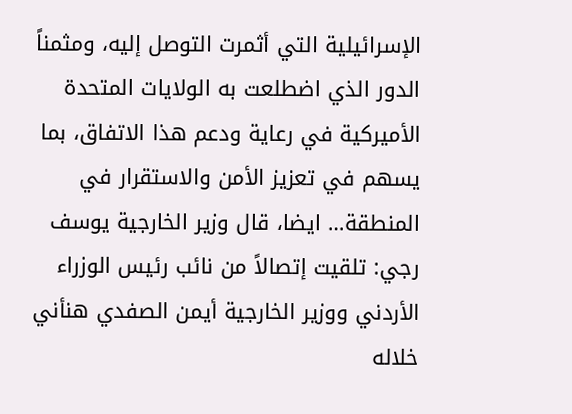الإسرائيلية التي أثمرت التوصل إليه، ومثمناً الدور الذي اضطلعت به الولايات المتحدة الأميركية في رعاية ودعم هذا الاتفاق، بما يسهم في تعزيز الأمن والاستقرار في المنطقة… ايضا، قال وزير الخارجية يوسف رجي: تلقيت إتصالاً من نائب رئيس الوزراء الأردني ووزير الخارجية أيمن الصفدي هنأني خلاله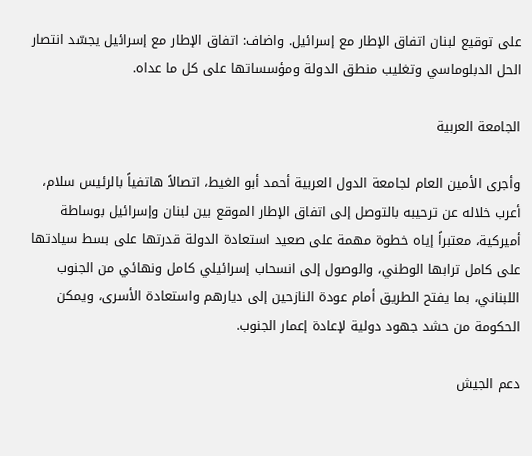على توقيع لبنان اتفاق الإطار مع إسرائيل. واضاف: اتفاق الإطار مع إسرائيل يجسّد انتصار الحل الدبلوماسي وتغليب منطق الدولة ومؤسساتها على كل ما عداه.

الجامعة العربية

وأجرى الأمين العام لجامعة الدول العربية أحمد أبو الغيط، اتصالاً هاتفياً بالرئيس سلام، أعرب خلاله عن ترحيبه بالتوصل إلى اتفاق الإطار الموقع بين لبنان وإسرائيل بوساطة أميركية، معتبراً إياه خطوة مهمة على صعيد استعادة الدولة قدرتها على بسط سيادتها على كامل ترابها الوطني، والوصول إلى انسحاب إسرائيلي كامل ونهائي من الجنوب اللبناني، بما يفتح الطريق أمام عودة النازحين إلى ديارهم واستعادة الأسرى، ويمكن الحكومة من حشد جهود دولية لإعادة إعمار الجنوب.

دعم الجيش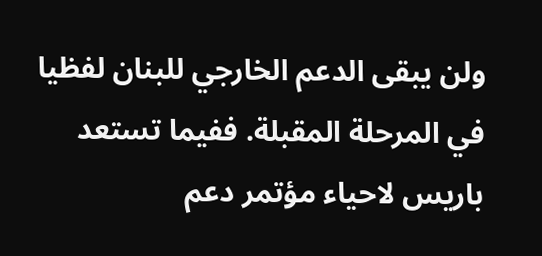ولن يبقى الدعم الخارجي للبنان لفظيا في المرحلة المقبلة. ففيما تستعد باريس لاحياء مؤتمر دعم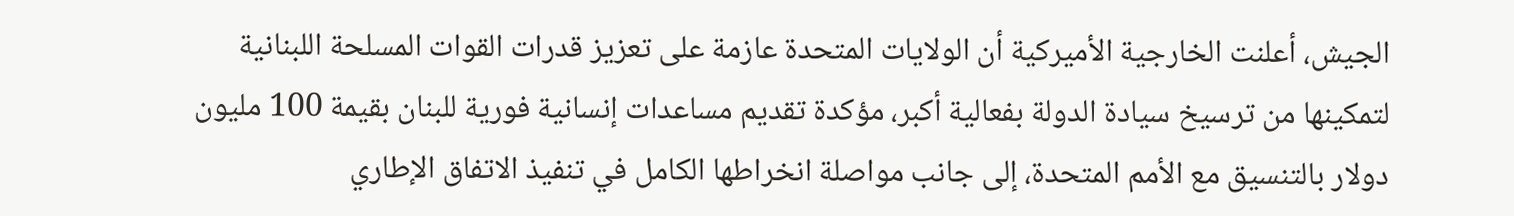الجيش، أعلنت الخارجية الأميركية أن الولايات المتحدة عازمة على تعزيز قدرات القوات المسلحة اللبنانية لتمكينها من ترسيخ سيادة الدولة بفعالية أكبر، مؤكدة تقديم مساعدات إنسانية فورية للبنان بقيمة 100 مليون دولار بالتنسيق مع الأمم المتحدة، إلى جانب مواصلة انخراطها الكامل في تنفيذ الاتفاق الإطاري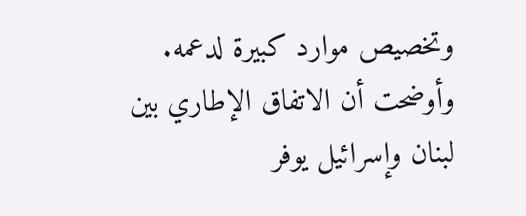وتخصيص موارد كبيرة لدعمه. وأوضحت أن الاتفاق الإطاري بين لبنان وإسرائيل يوفر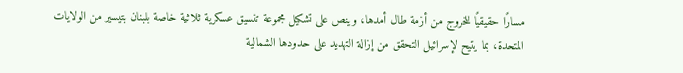مسارًا حقيقيًا للخروج من أزمة طال أمدها، وينص على تشكيل مجموعة تنسيق عسكرية ثلاثية خاصة بلبنان بتيسير من الولايات المتحدة، بما يتيح لإسرائيل التحقق من إزالة التهديد على حدودها الشمالية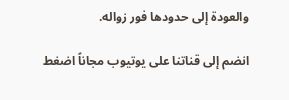والعودة إلى حدودها فور زواله.

انضم إلى قناتنا على يوتيوب مجاناً اضغط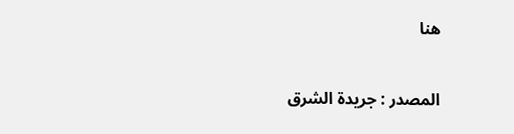هنا


المصدر : جريدة الشرق